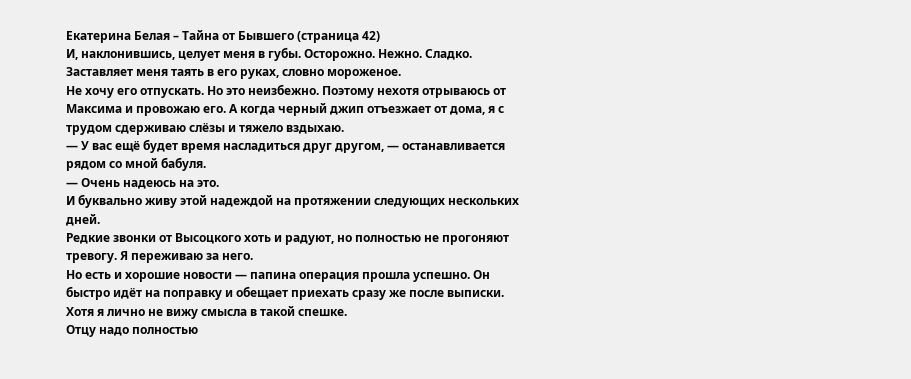Екатерина Белая – Тайна от Бывшего (страница 42)
И, наклонившись, целует меня в губы. Осторожно. Нежно. Сладко. Заставляет меня таять в его руках, словно мороженое.
Не хочу его отпускать. Но это неизбежно. Поэтому нехотя отрываюсь от Максима и провожаю его. А когда черный джип отъезжает от дома, я с трудом сдерживаю слёзы и тяжело вздыхаю.
— У вас ещё будет время насладиться друг другом, — останавливается рядом со мной бабуля.
— Очень надеюсь на это.
И буквально живу этой надеждой на протяжении следующих нескольких дней.
Редкие звонки от Высоцкого хоть и радуют, но полностью не прогоняют тревогу. Я переживаю за него.
Но есть и хорошие новости — папина операция прошла успешно. Он быстро идёт на поправку и обещает приехать сразу же после выписки. Хотя я лично не вижу смысла в такой спешке.
Отцу надо полностью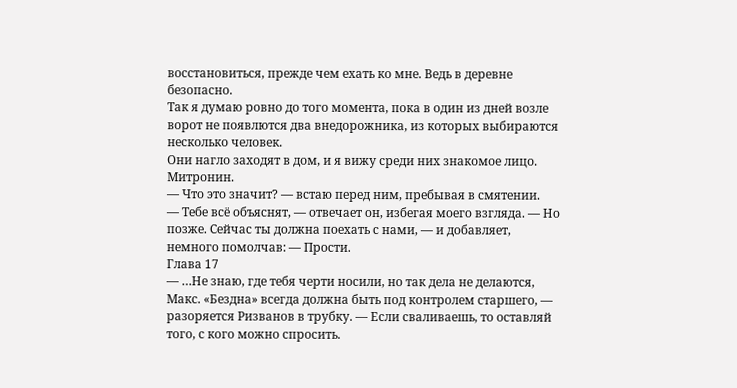восстановиться, прежде чем ехать ко мне. Ведь в деревне безопасно.
Так я думаю ровно до того момента, пока в один из дней возле ворот не появлются два внедорожника, из которых выбираются несколько человек.
Они нагло заходят в дом, и я вижу среди них знакомое лицо.
Митронин.
— Что это значит? — встаю перед ним, пребывая в смятении.
— Тебе всё объяснят, — отвечает он, избегая моего взгляда. — Но позже. Сейчас ты должна поехать с нами, — и добавляет, немного помолчав: — Прости.
Глава 17
— …Не знаю, где тебя черти носили, но так дела не делаются, Макс. «Бездна» всегда должна быть под контролем старшего, — разоряется Ризванов в трубку. — Если сваливаешь, то оставляй того, с кого можно спросить.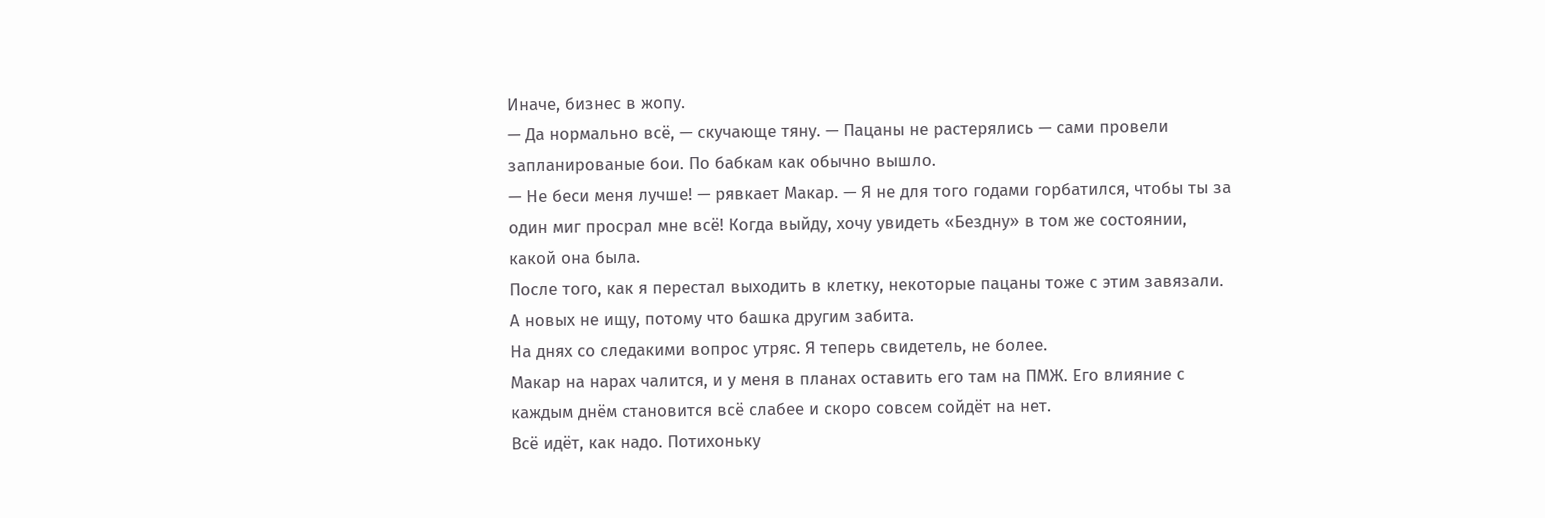Иначе, бизнес в жопу.
— Да нормально всё, — скучающе тяну. — Пацаны не растерялись — сами провели запланированые бои. По бабкам как обычно вышло.
— Не беси меня лучше! — рявкает Макар. — Я не для того годами горбатился, чтобы ты за один миг просрал мне всё! Когда выйду, хочу увидеть «Бездну» в том же состоянии, какой она была.
После того, как я перестал выходить в клетку, некоторые пацаны тоже с этим завязали. А новых не ищу, потому что башка другим забита.
На днях со следакими вопрос утряс. Я теперь свидетель, не более.
Макар на нарах чалится, и у меня в планах оставить его там на ПМЖ. Его влияние с каждым днём становится всё слабее и скоро совсем сойдёт на нет.
Всё идёт, как надо. Потихоньку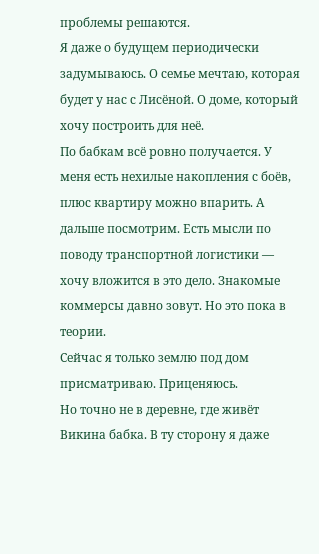проблемы решаются.
Я даже о будущем периодически задумываюсь. О семье мечтаю, которая будет у нас с Лисёной. О доме, который хочу построить для неё.
По бабкам всё ровно получается. У меня есть нехилые накопления с боёв, плюс квартиру можно впарить. А дальше посмотрим. Есть мысли по поводу транспортной логистики — хочу вложится в это дело. Знакомые коммерсы давно зовут. Но это пока в теории.
Сейчас я только землю под дом присматриваю. Приценяюсь.
Но точно не в деревне, где живёт Викина бабка. В ту сторону я даже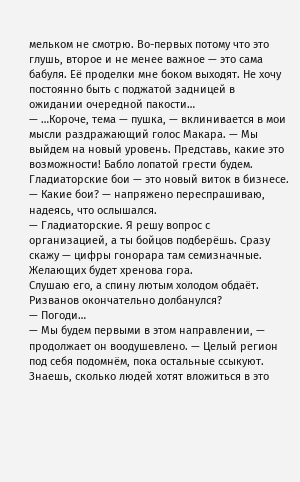мельком не смотрю. Во-первых потому что это глушь, второе и не менее важное — это сама бабуля. Её проделки мне боком выходят. Не хочу постоянно быть с поджатой задницей в ожидании очередной пакости…
— …Короче, тема — пушка, — вклинивается в мои мысли раздражающий голос Макара. — Мы выйдем на новый уровень. Представь, какие это возможности! Бабло лопатой грести будем. Гладиаторские бои — это новый виток в бизнесе.
— Какие бои? — напряжено переспрашиваю, надеясь, что ослышался.
— Гладиаторские. Я решу вопрос с организацией, а ты бойцов подберёшь. Сразу скажу — цифры гонорара там семизначные. Желающих будет хренова гора.
Слушаю его, а спину лютым холодом обдаёт. Ризванов окончательно долбанулся?
— Погоди…
— Мы будем первыми в этом направлении, — продолжает он воодушевлено. — Целый регион под себя подомнём, пока остальные ссыкуют. Знаешь, сколько людей хотят вложиться в это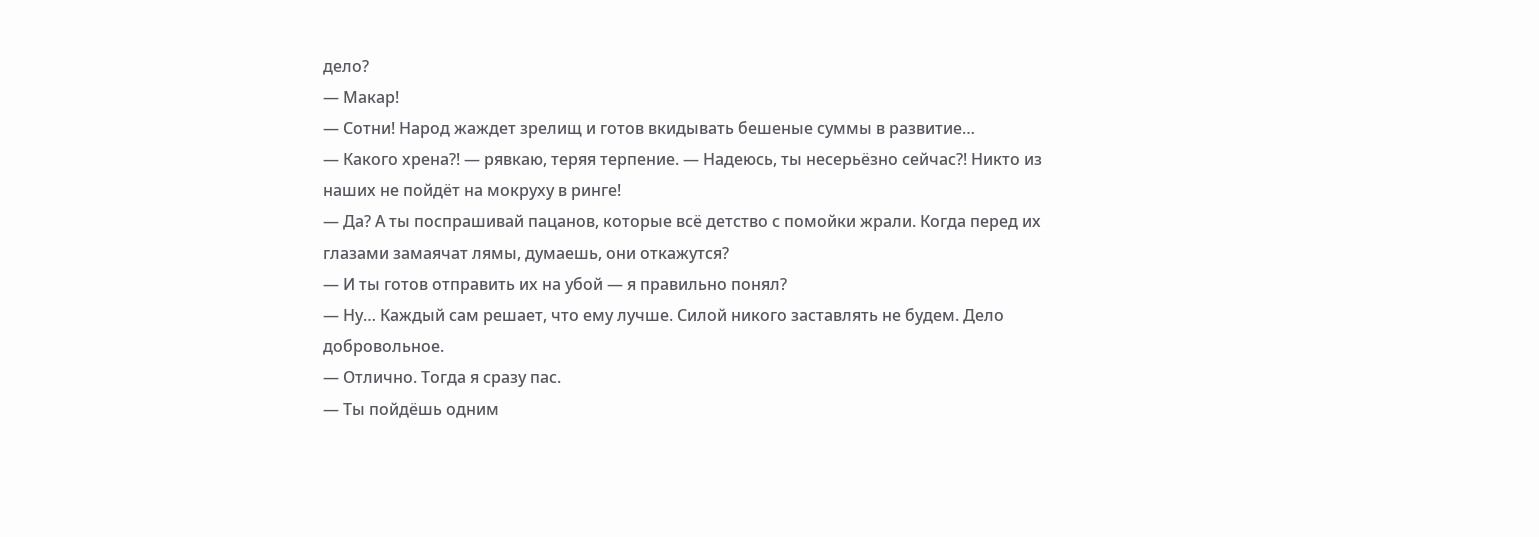дело?
— Макар!
— Сотни! Народ жаждет зрелищ и готов вкидывать бешеные суммы в развитие…
— Какого хрена?! — рявкаю, теряя терпение. — Надеюсь, ты несерьёзно сейчас?! Никто из наших не пойдёт на мокруху в ринге!
— Да? А ты поспрашивай пацанов, которые всё детство с помойки жрали. Когда перед их глазами замаячат лямы, думаешь, они откажутся?
— И ты готов отправить их на убой — я правильно понял?
— Ну… Каждый сам решает, что ему лучше. Силой никого заставлять не будем. Дело добровольное.
— Отлично. Тогда я сразу пас.
— Ты пойдёшь одним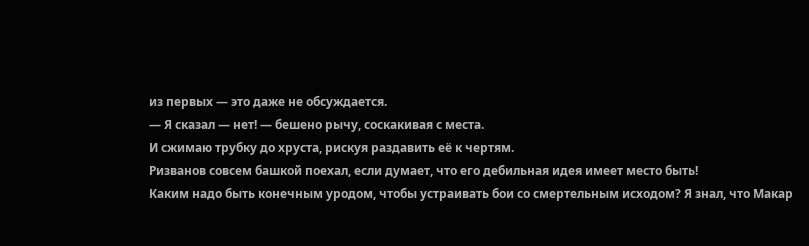из первых — это даже не обсуждается.
— Я сказал — нет! — бешено рычу, соскакивая с места.
И сжимаю трубку до хруста, рискуя раздавить её к чертям.
Ризванов совсем башкой поехал, если думает, что его дебильная идея имеет место быть!
Каким надо быть конечным уродом, чтобы устраивать бои со смертельным исходом? Я знал, что Макар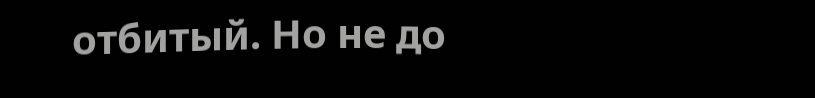отбитый. Но не до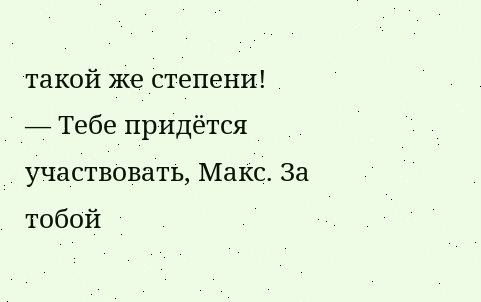такой же степени!
— Тебе придётся участвовать, Макс. За тобой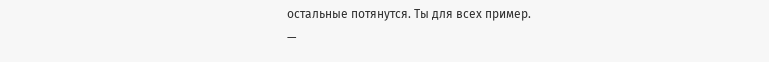остальные потянутся. Ты для всех пример.
—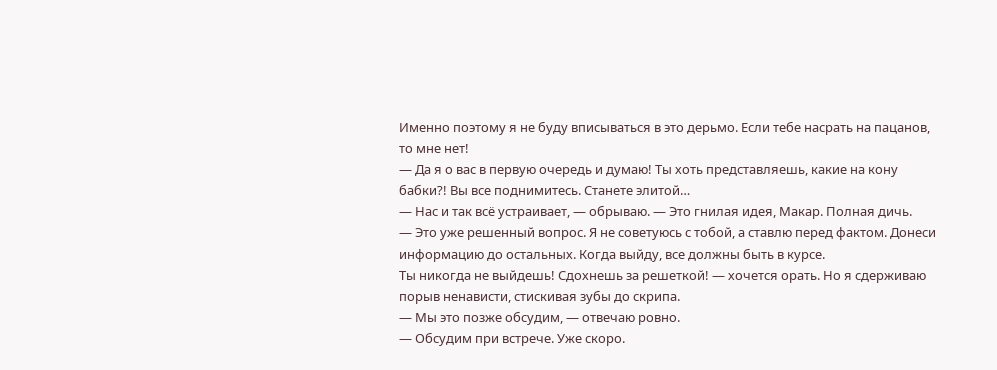Именно поэтому я не буду вписываться в это дерьмо. Если тебе насрать на пацанов, то мне нет!
— Да я о вас в первую очередь и думаю! Ты хоть представляешь, какие на кону бабки?! Вы все поднимитесь. Станете элитой…
— Нас и так всё устраивает, — обрываю. — Это гнилая идея, Макар. Полная дичь.
— Это уже решенный вопрос. Я не советуюсь с тобой, а ставлю перед фактом. Донеси информацию до остальных. Когда выйду, все должны быть в курсе.
Ты никогда не выйдешь! Сдохнешь за решеткой! — хочется орать. Но я сдерживаю порыв ненависти, стискивая зубы до скрипа.
— Мы это позже обсудим, — отвечаю ровно.
— Обсудим при встрече. Уже скоро.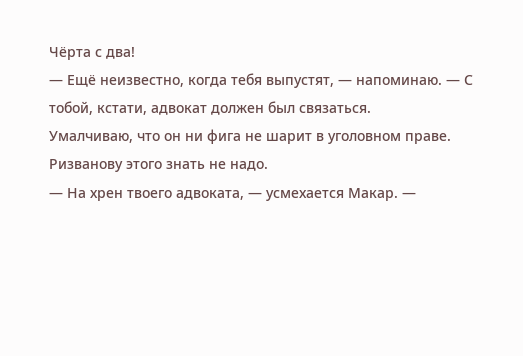Чёрта с два!
— Ещё неизвестно, когда тебя выпустят, — напоминаю. — С тобой, кстати, адвокат должен был связаться.
Умалчиваю, что он ни фига не шарит в уголовном праве. Ризванову этого знать не надо.
— На хрен твоего адвоката, — усмехается Макар. —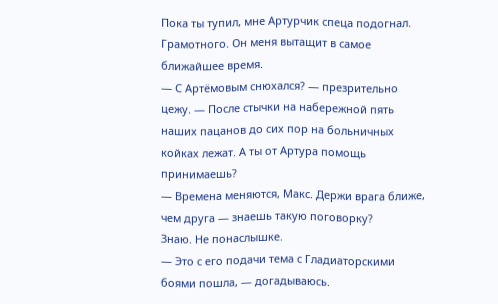Пока ты тупил, мне Артурчик спеца подогнал. Грамотного. Он меня вытащит в самое ближайшее время.
— С Артёмовым снюхался? — презрительно цежу. — После стычки на набережной пять наших пацанов до сих пор на больничных койках лежат. А ты от Артура помощь принимаешь?
— Времена меняются, Макс. Держи врага ближе, чем друга — знаешь такую поговорку?
Знаю. Не понаслышке.
— Это с его подачи тема с Гладиаторскими боями пошла, — догадываюсь.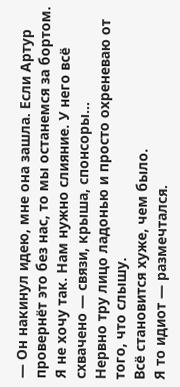— Он накинул идею, мне она зашла. Если Артур провернёт это без нас, то мы останемся за бортом. Я не хочу так. Нам нужно слияние. У него всё схвачено — связи, крыша, спонсоры…
Нервно тру лицо ладонью и просто охреневаю от того, что слышу.
Всё становится хуже, чем было.
Я то идиот — размечтался.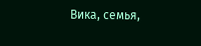Вика, семья,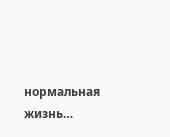нормальная жизнь…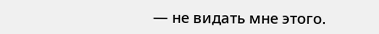— не видать мне этого.